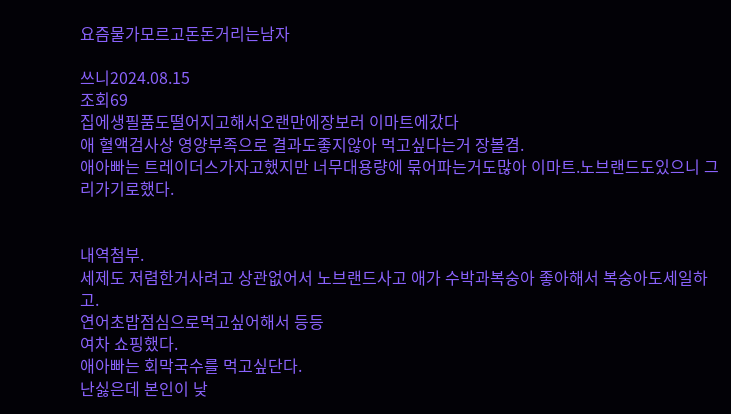요즘물가모르고돈돈거리는남자

쓰니2024.08.15
조회69
집에생필품도떨어지고해서오랜만에장보러 이마트에갔다
애 혈액검사상 영양부족으로 결과도좋지않아 먹고싶다는거 장볼겸.
애아빠는 트레이더스가자고했지만 너무대용량에 묶어파는거도많아 이마트.노브랜드도있으니 그리가기로했다.


내역첨부.
세제도 저렴한거사려고 상관없어서 노브랜드사고 애가 수박과복숭아 좋아해서 복숭아도세일하고.
연어초밥점심으로먹고싶어해서 등등
여차 쇼핑했다.
애아빠는 회막국수를 먹고싶단다.
난싫은데 본인이 낮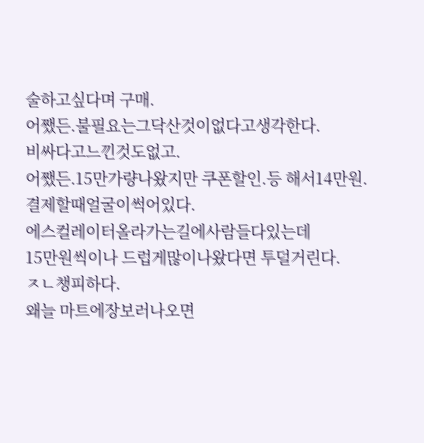술하고싶다며 구매.
어쨌든.불필요는그닥산것이없다고생각한다.
비싸다고느낀것도없고.
어쨌든.15만가량나왔지만 쿠폰할인.등 해서14만원.
결제할때얼굴이썩어있다.
에스컬레이터올라가는길에사람들다있는데
15만원씩이나 드럽게많이나왔다면 투덜거린다.
ㅈㄴ챙피하다.
왜늘 마트에장보러나오면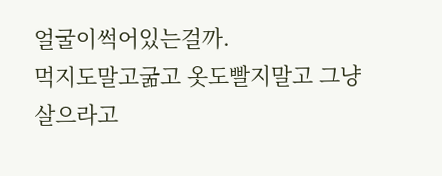얼굴이썩어있는걸까.
먹지도말고굶고 옷도빨지말고 그냥살으라고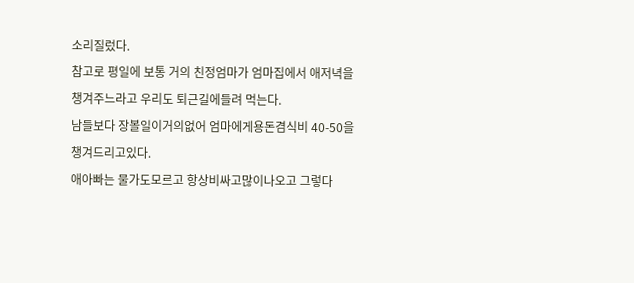소리질렀다.
참고로 평일에 보통 거의 친정엄마가 엄마집에서 애저녁을챙겨주느라고 우리도 퇴근길에들려 먹는다.
남들보다 장볼일이거의없어 엄마에게용돈겸식비 40-50을챙겨드리고있다.
애아빠는 물가도모르고 항상비싸고많이나오고 그렇다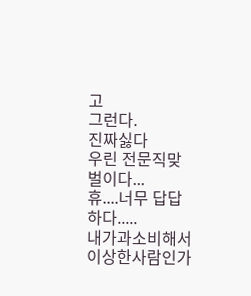고
그런다.
진짜싫다
우린 전문직맞벌이다...
휴....너무 답답하다.....
내가과소비해서 이상한사람인가